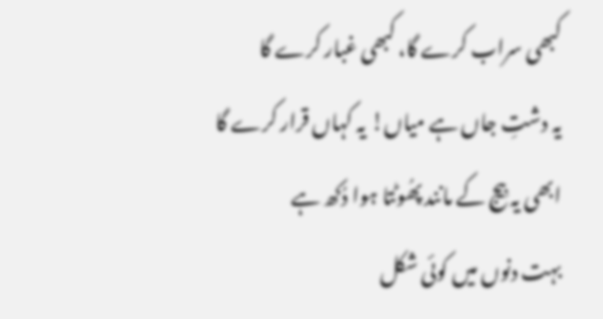کبھی سراب کرے گا، کبھی غبار کرے گا
یہ دشتِ جاں ہے میاں! یہ کہاں قرار کرے گا
ابھی یہ بِیج کے مانند پھُوٹتا ہوا دُکھ ہے
بہت دنوں میں کوئی شکل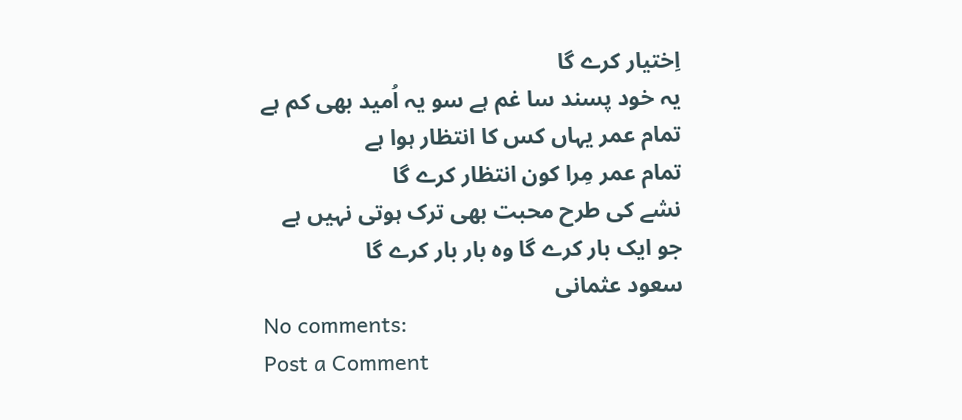اِختیار کرے گا
یہ خود پسند سا غم ہے سو یہ اُمید بھی کم ہے
تمام عمر یہاں کس کا انتظار ہوا ہے
تمام عمر مِرا کون انتظار کرے گا
نشے کی طرح محبت بھی ترک ہوتی نہیں ہے
جو ایک بار کرے گا وہ بار بار کرے گا
سعود عثمانی
No comments:
Post a Comment